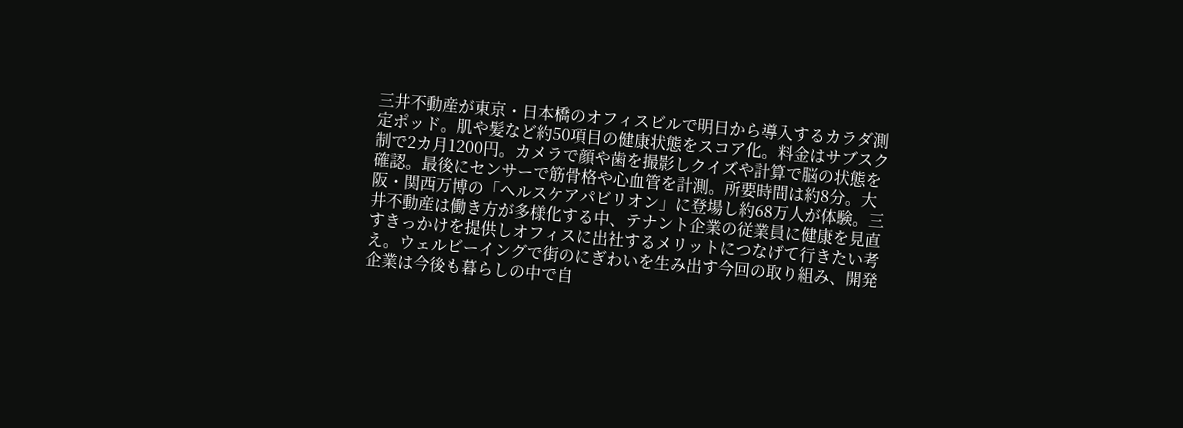三井不動産が東京・日本橋のオフィスビルで明日から導入するカラダ測定ポッド。肌や髪など約50項目の健康状態をスコア化。料金はサブスク制で2カ月1200円。カメラで顔や歯を撮影しクイズや計算で脳の状態を確認。最後にセンサーで筋骨格や心血管を計測。所要時間は約8分。大阪・関西万博の「ヘルスケアパビリオン」に登場し約68万人が体験。三井不動産は働き方が多様化する中、テナント企業の従業員に健康を見直すきっかけを提供しオフィスに出社するメリットにつなげて行きたい考え。ウェルビーイングで街のにぎわいを生み出す今回の取り組み、開発企業は今後も暮らしの中で自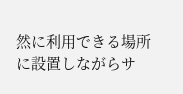然に利用できる場所に設置しながらサ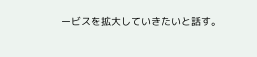ービスを拡大していきたいと話す。